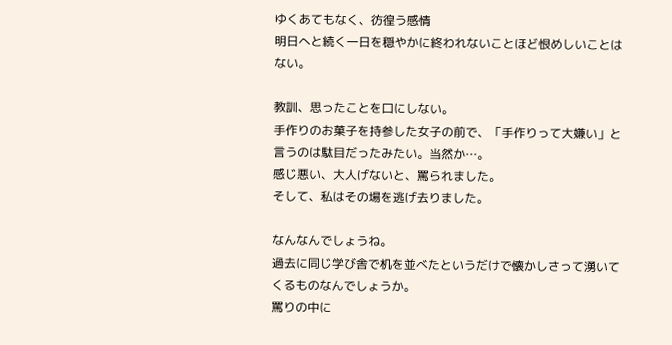ゆくあてもなく、彷徨う感情
明日へと続く一日を穏やかに終われないことほど恨めしいことはない。

教訓、思ったことを口にしない。
手作りのお菓子を持参した女子の前で、「手作りって大嫌い」と言うのは駄目だったみたい。当然か…。
感じ悪い、大人げないと、罵られました。
そして、私はその場を逃げ去りました。

なんなんでしょうね。
過去に同じ学び舎で机を並べたというだけで懐かしさって湧いてくるものなんでしょうか。
罵りの中に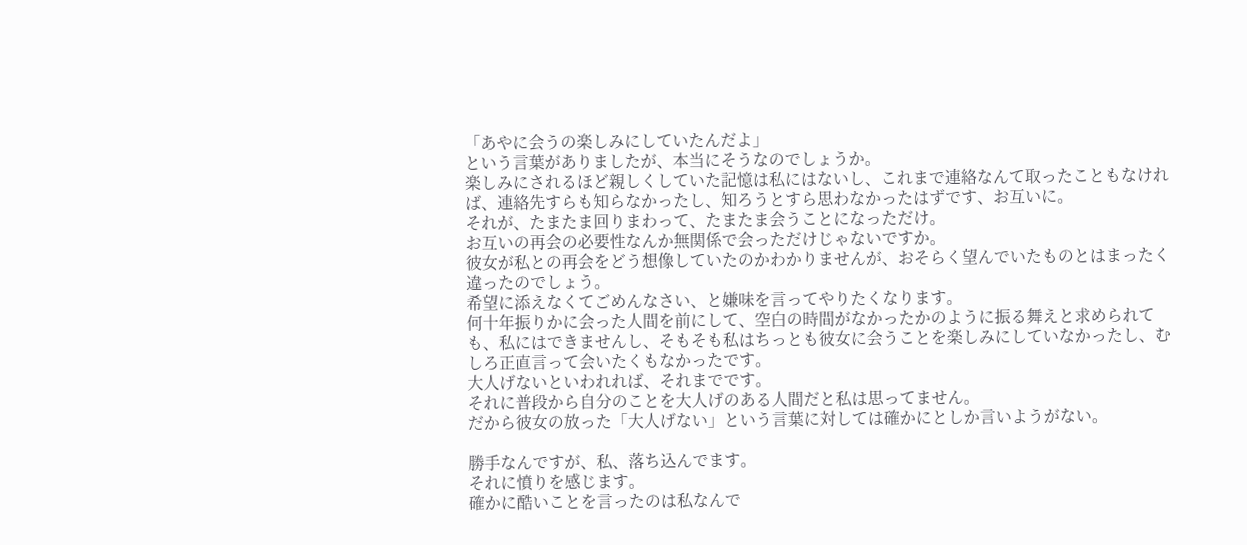「あやに会うの楽しみにしていたんだよ」
という言葉がありましたが、本当にそうなのでしょうか。
楽しみにされるほど親しくしていた記憶は私にはないし、これまで連絡なんて取ったこともなければ、連絡先すらも知らなかったし、知ろうとすら思わなかったはずです、お互いに。
それが、たまたま回りまわって、たまたま会うことになっただけ。
お互いの再会の必要性なんか無関係で会っただけじゃないですか。
彼女が私との再会をどう想像していたのかわかりませんが、おそらく望んでいたものとはまったく違ったのでしょう。
希望に添えなくてごめんなさい、と嫌味を言ってやりたくなります。
何十年振りかに会った人間を前にして、空白の時間がなかったかのように振る舞えと求められても、私にはできませんし、そもそも私はちっとも彼女に会うことを楽しみにしていなかったし、むしろ正直言って会いたくもなかったです。
大人げないといわれれば、それまでです。
それに普段から自分のことを大人げのある人間だと私は思ってません。
だから彼女の放った「大人げない」という言葉に対しては確かにとしか言いようがない。

勝手なんですが、私、落ち込んでます。
それに憤りを感じます。
確かに酷いことを言ったのは私なんで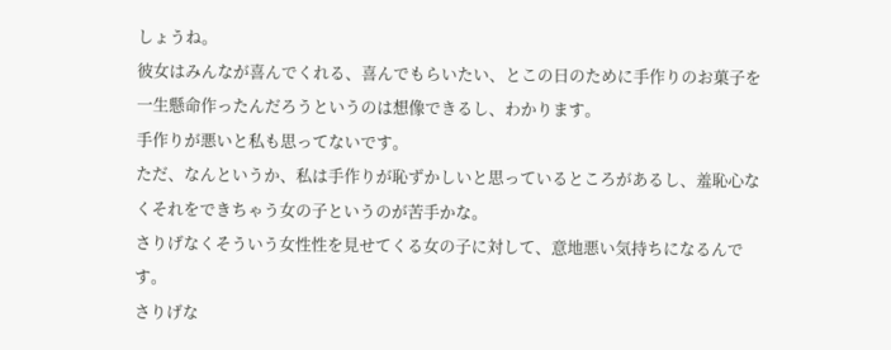しょうね。
彼女はみんなが喜んでくれる、喜んでもらいたい、とこの日のために手作りのお菓子を一生懸命作ったんだろうというのは想像できるし、わかります。
手作りが悪いと私も思ってないです。
ただ、なんというか、私は手作りが恥ずかしいと思っているところがあるし、羞恥心なくそれをできちゃう女の子というのが苦手かな。
さりげなくそういう女性性を見せてくる女の子に対して、意地悪い気持ちになるんです。
さりげな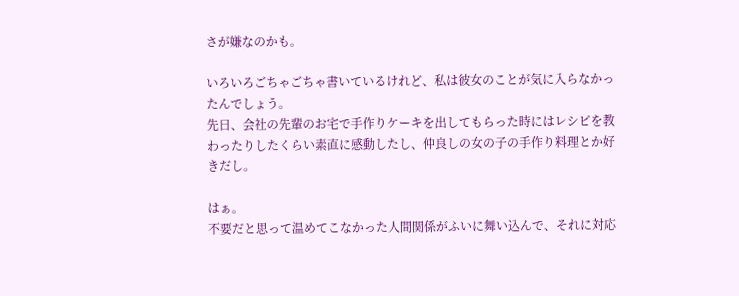さが嫌なのかも。

いろいろごちゃごちゃ書いているけれど、私は彼女のことが気に入らなかったんでしょう。
先日、会社の先輩のお宅で手作りケーキを出してもらった時にはレシピを教わったりしたくらい素直に感動したし、仲良しの女の子の手作り料理とか好きだし。

はぁ。
不要だと思って温めてこなかった人間関係がふいに舞い込んで、それに対応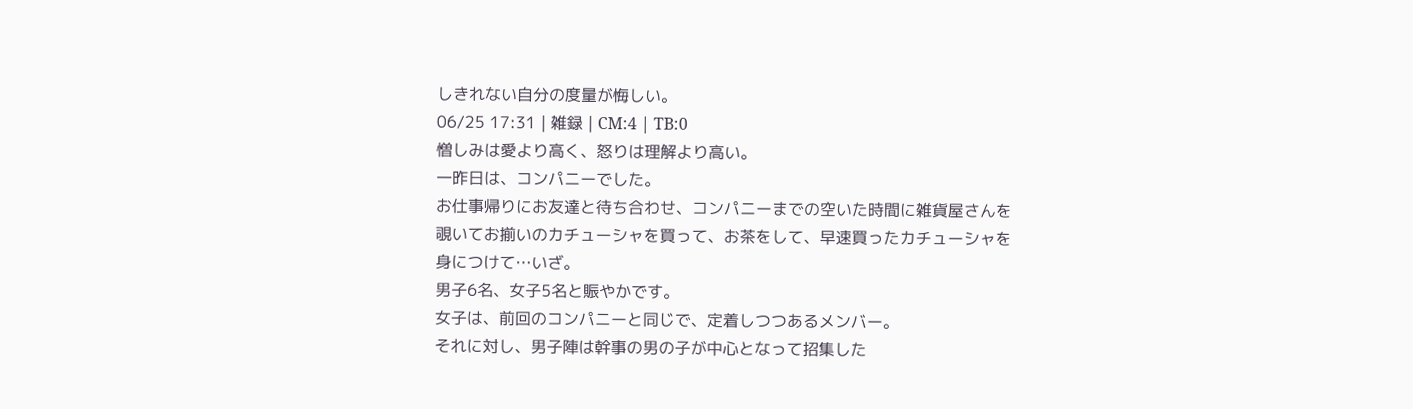しきれない自分の度量が悔しい。
06/25 17:31 | 雑録 | CM:4 | TB:0
憎しみは愛より高く、怒りは理解より高い。
一昨日は、コンパニーでした。
お仕事帰りにお友達と待ち合わせ、コンパニーまでの空いた時間に雑貨屋さんを覗いてお揃いのカチューシャを買って、お茶をして、早速買ったカチューシャを身につけて…いざ。
男子6名、女子5名と賑やかです。
女子は、前回のコンパニーと同じで、定着しつつあるメンバー。
それに対し、男子陣は幹事の男の子が中心となって招集した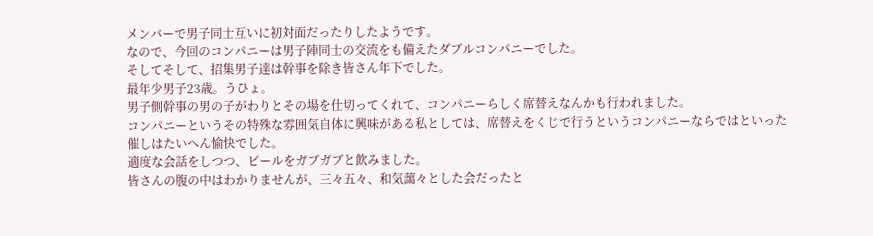メンバーで男子同士互いに初対面だったりしたようです。
なので、今回のコンパニーは男子陣同士の交流をも備えたダブルコンパニーでした。
そしてそして、招集男子達は幹事を除き皆さん年下でした。
最年少男子23歳。うひょ。
男子側幹事の男の子がわりとその場を仕切ってくれて、コンパニーらしく席替えなんかも行われました。
コンパニーというその特殊な雰囲気自体に興味がある私としては、席替えをくじで行うというコンパニーならではといった催しはたいへん愉快でした。
適度な会話をしつつ、ビールをガブガブと飲みました。
皆さんの腹の中はわかりませんが、三々五々、和気藹々とした会だったと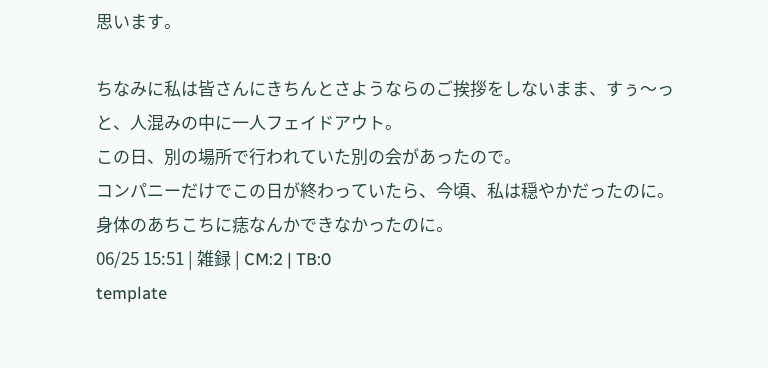思います。

ちなみに私は皆さんにきちんとさようならのご挨拶をしないまま、すぅ〜っと、人混みの中に一人フェイドアウト。
この日、別の場所で行われていた別の会があったので。
コンパニーだけでこの日が終わっていたら、今頃、私は穏やかだったのに。
身体のあちこちに痣なんかできなかったのに。
06/25 15:51 | 雑録 | CM:2 | TB:0
template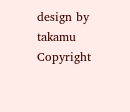design by takamu
Copyright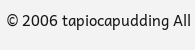© 2006 tapiocapudding All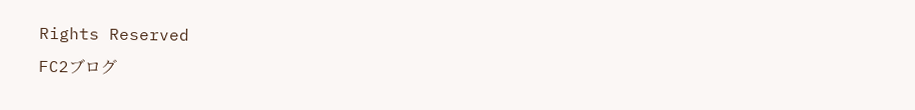Rights Reserved
FC2ブログ